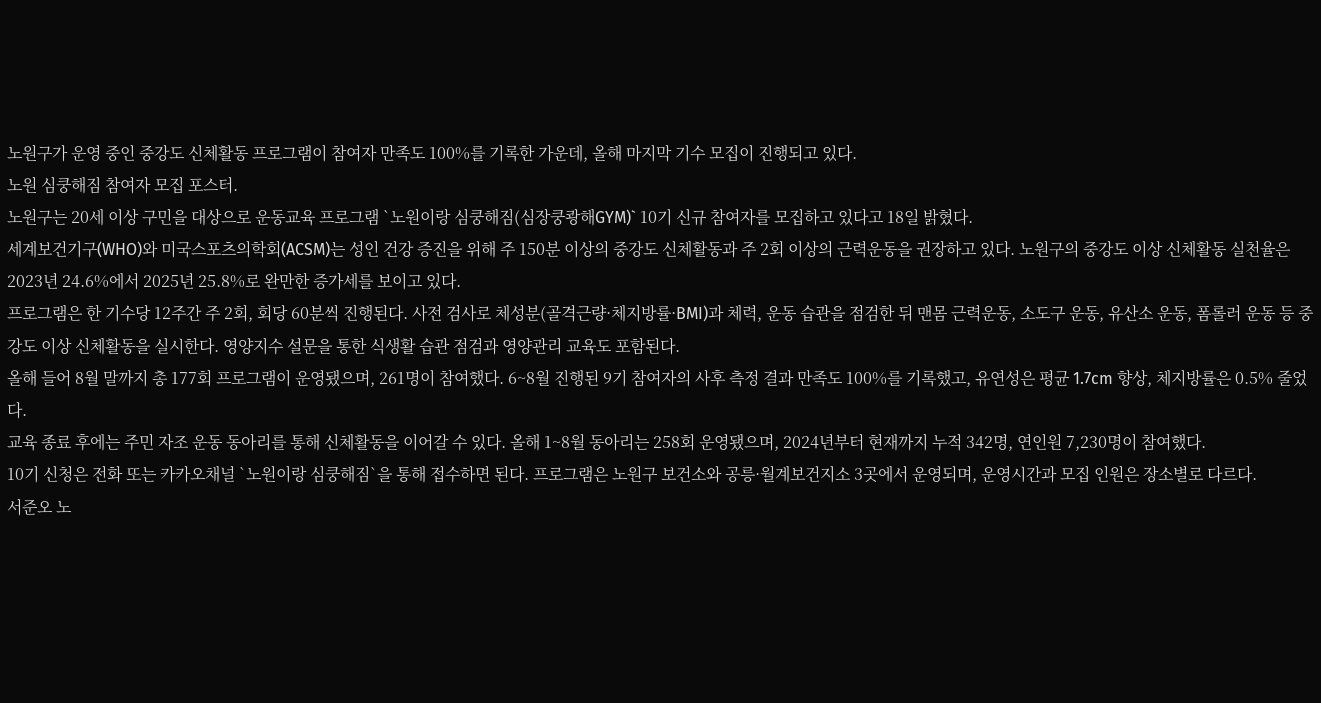노원구가 운영 중인 중강도 신체활동 프로그램이 참여자 만족도 100%를 기록한 가운데, 올해 마지막 기수 모집이 진행되고 있다.
노원 심쿵해짐 참여자 모집 포스터.
노원구는 20세 이상 구민을 대상으로 운동교육 프로그램 `노원이랑 심쿵해짐(심장쿵쾅해GYM)` 10기 신규 참여자를 모집하고 있다고 18일 밝혔다.
세계보건기구(WHO)와 미국스포츠의학회(ACSM)는 성인 건강 증진을 위해 주 150분 이상의 중강도 신체활동과 주 2회 이상의 근력운동을 권장하고 있다. 노원구의 중강도 이상 신체활동 실천율은 2023년 24.6%에서 2025년 25.8%로 완만한 증가세를 보이고 있다.
프로그램은 한 기수당 12주간 주 2회, 회당 60분씩 진행된다. 사전 검사로 체성분(골격근량·체지방률·BMI)과 체력, 운동 습관을 점검한 뒤 맨몸 근력운동, 소도구 운동, 유산소 운동, 폼롤러 운동 등 중강도 이상 신체활동을 실시한다. 영양지수 설문을 통한 식생활 습관 점검과 영양관리 교육도 포함된다.
올해 들어 8월 말까지 총 177회 프로그램이 운영됐으며, 261명이 참여했다. 6~8월 진행된 9기 참여자의 사후 측정 결과 만족도 100%를 기록했고, 유연성은 평균 1.7cm 향상, 체지방률은 0.5% 줄었다.
교육 종료 후에는 주민 자조 운동 동아리를 통해 신체활동을 이어갈 수 있다. 올해 1~8월 동아리는 258회 운영됐으며, 2024년부터 현재까지 누적 342명, 연인원 7,230명이 참여했다.
10기 신청은 전화 또는 카카오채널 `노원이랑 심쿵해짐`을 통해 접수하면 된다. 프로그램은 노원구 보건소와 공릉·월계보건지소 3곳에서 운영되며, 운영시간과 모집 인원은 장소별로 다르다.
서준오 노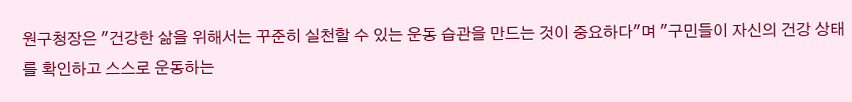원구청장은 "건강한 삶을 위해서는 꾸준히 실천할 수 있는 운동 습관을 만드는 것이 중요하다"며 "구민들이 자신의 건강 상태를 확인하고 스스로 운동하는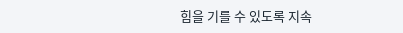힘을 기를 수 있도록 지속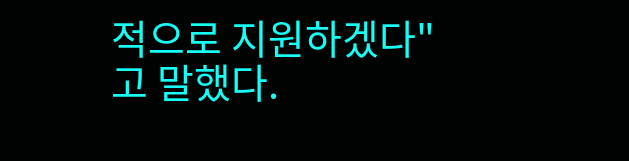적으로 지원하겠다"고 말했다.